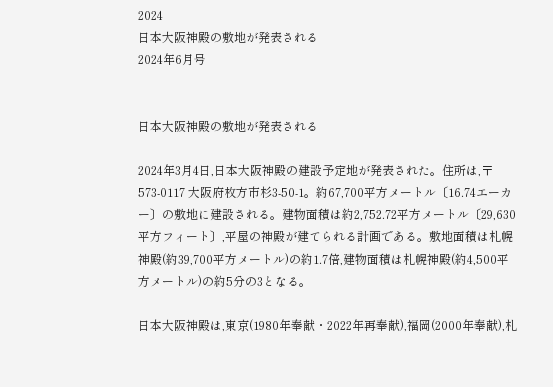2024
日本大阪神殿の敷地が発表される
2024年6月号


日本大阪神殿の敷地が発表される

2024年3月4日,日本大阪神殿の建設予定地が発表された。住所は,〒573-0117 大阪府枚方市杉3-50-1。約67,700平方メートル〔16.74エーカー〕の敷地に建設される。建物面積は約2,752.72平方メートル〔29,630平方フィート〕,平屋の神殿が建てられる計画である。敷地面積は札幌神殿(約39,700平方メートル)の約1.7倍,建物面積は札幌神殿(約4,500平方メートル)の約5分の3となる。

日本大阪神殿は,東京(1980年奉献・2022年再奉献),福岡(2000年奉献),札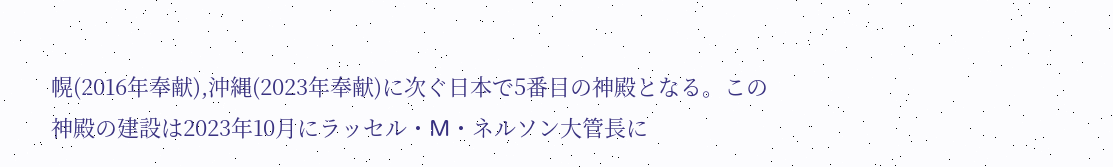幌(2016年奉献),沖縄(2023年奉献)に次ぐ日本で5番目の神殿となる。この神殿の建設は2023年10月にラッセル・M・ネルソン大管長に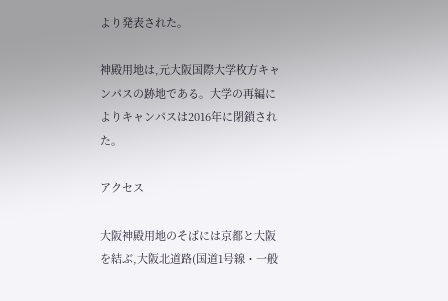より発表された。

神殿用地は,元大阪国際大学枚方キャンパスの跡地である。大学の再編によりキャンパスは2016年に閉鎖された。

アクセス

大阪神殿用地のそばには京都と大阪を結ぶ,大阪北道路(国道1号線・一般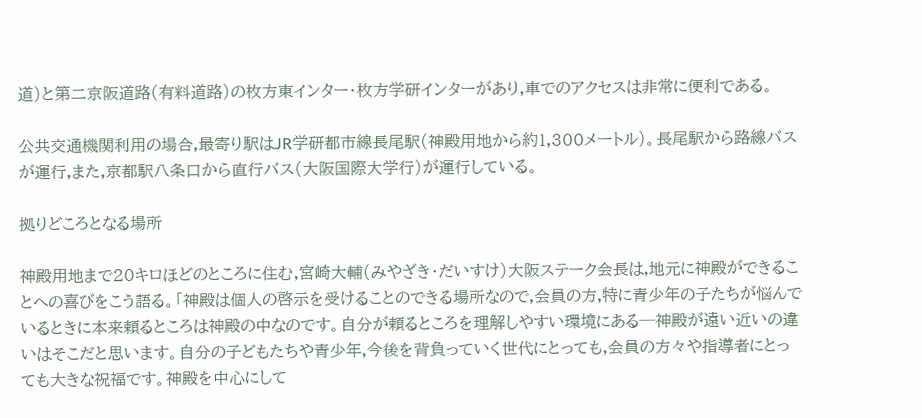道)と第二京阪道路(有料道路)の枚方東インター・枚方学研インターがあり,車でのアクセスは非常に便利である。

公共交通機関利用の場合,最寄り駅はJR学研都市線長尾駅(神殿用地から約1,300メートル)。長尾駅から路線バスが運行,また,京都駅八条口から直行バス(大阪国際大学行)が運行している。

拠りどころとなる場所

神殿用地まで20キロほどのところに住む,宮崎大輔(みやざき・だいすけ)大阪ステーク会長は,地元に神殿ができることへの喜びをこう語る。「神殿は個人の啓示を受けることのできる場所なので,会員の方,特に青少年の子たちが悩んでいるときに本来頼るところは神殿の中なのです。自分が頼るところを理解しやすい環境にある─神殿が遠い近いの違いはそこだと思います。自分の子どもたちや青少年,今後を背負っていく世代にとっても,会員の方々や指導者にとっても大きな祝福です。神殿を中心にして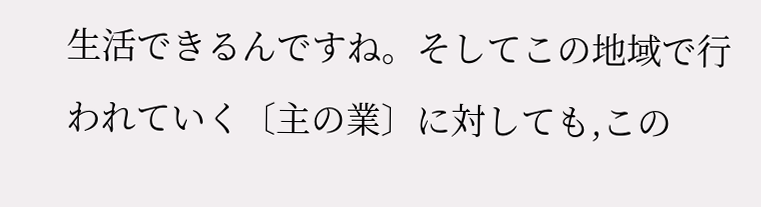生活できるんですね。そしてこの地域で行われていく〔主の業〕に対しても,この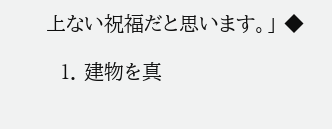上ない祝福だと思います。」 ◆

  1. 建物を真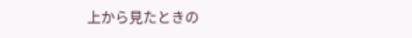上から見たときの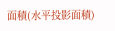面積(水平投影面積)